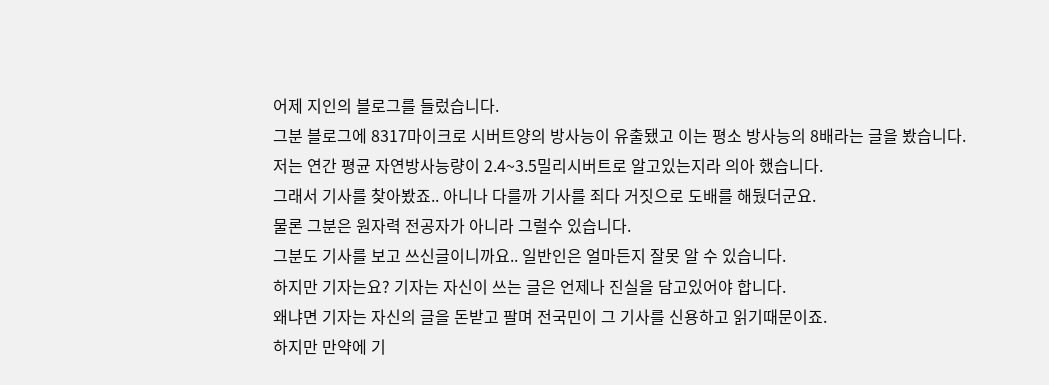어제 지인의 블로그를 들렀습니다.
그분 블로그에 8317마이크로 시버트양의 방사능이 유출됐고 이는 평소 방사능의 8배라는 글을 봤습니다.
저는 연간 평균 자연방사능량이 2.4~3.5밀리시버트로 알고있는지라 의아 했습니다.
그래서 기사를 찾아봤죠.. 아니나 다를까 기사를 죄다 거짓으로 도배를 해뒀더군요.
물론 그분은 원자력 전공자가 아니라 그럴수 있습니다.
그분도 기사를 보고 쓰신글이니까요.. 일반인은 얼마든지 잘못 알 수 있습니다.
하지만 기자는요? 기자는 자신이 쓰는 글은 언제나 진실을 담고있어야 합니다.
왜냐면 기자는 자신의 글을 돈받고 팔며 전국민이 그 기사를 신용하고 읽기때문이죠.
하지만 만약에 기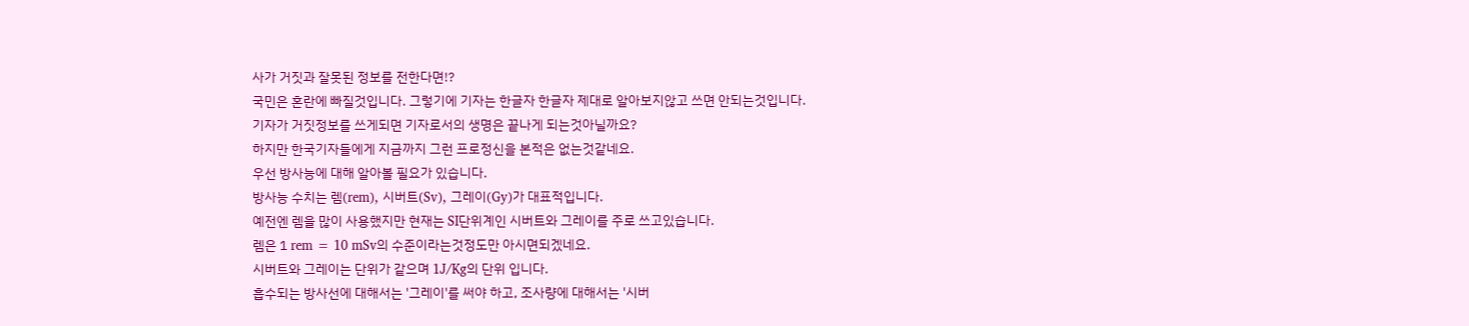사가 거짓과 잘못된 정보를 전한다면!?
국민은 혼란에 빠질것입니다. 그렇기에 기자는 한글자 한글자 제대로 알아보지않고 쓰면 안되는것입니다.
기자가 거짓정보를 쓰게되면 기자로서의 생명은 끝나게 되는것아닐까요?
하지만 한국기자들에게 지금까지 그런 프로정신을 본적은 없는것같네요.
우선 방사능에 대해 알아볼 필요가 있습니다.
방사능 수치는 렘(rem), 시버트(Sv), 그레이(Gy)가 대표적입니다.
예전엔 렘을 많이 사용했지만 현재는 SI단위계인 시버트와 그레이를 주로 쓰고있습니다.
렘은 1 rem = 10 mSv의 수준이라는것정도만 아시면되겠네요.
시버트와 그레이는 단위가 같으며 1J/Kg의 단위 입니다.
흡수되는 방사선에 대해서는 '그레이'를 써야 하고, 조사량에 대해서는 '시버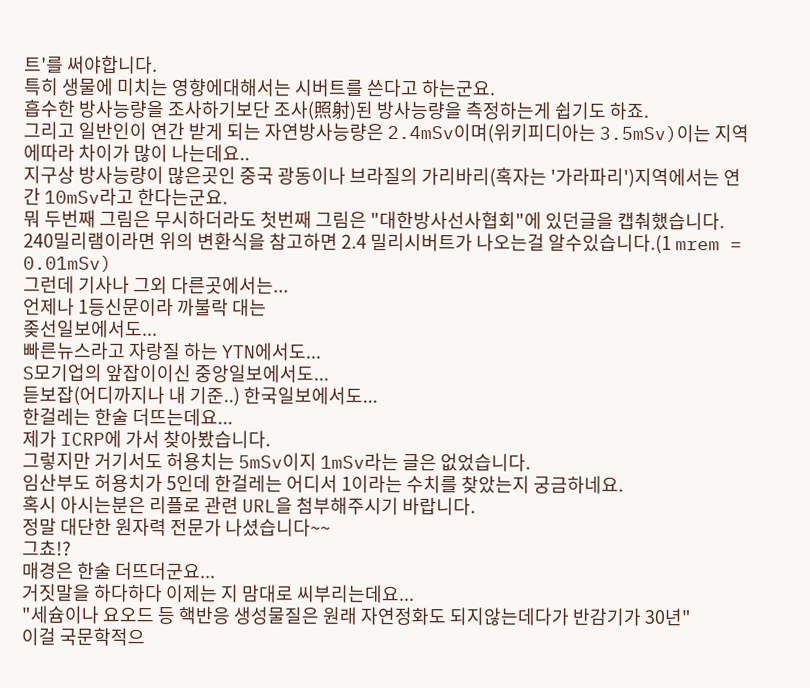트'를 써야합니다.
특히 생물에 미치는 영향에대해서는 시버트를 쓴다고 하는군요.
흡수한 방사능량을 조사하기보단 조사(照射)된 방사능량을 측정하는게 쉽기도 하죠.
그리고 일반인이 연간 받게 되는 자연방사능량은 2.4mSv이며(위키피디아는 3.5mSv)이는 지역에따라 차이가 많이 나는데요..
지구상 방사능량이 많은곳인 중국 광동이나 브라질의 가리바리(혹자는 '가라파리')지역에서는 연간 10mSv라고 한다는군요.
뭐 두번째 그림은 무시하더라도 첫번째 그림은 "대한방사선사협회"에 있던글을 캡춰했습니다.
240밀리램이라면 위의 변환식을 참고하면 2.4 밀리시버트가 나오는걸 알수있습니다.(1 mrem = 0.01mSv)
그런데 기사나 그외 다른곳에서는...
언제나 1등신문이라 까불락 대는
좆선일보에서도...
빠른뉴스라고 자랑질 하는 YTN에서도...
S모기업의 앞잡이이신 중앙일보에서도...
듣보잡(어디까지나 내 기준..) 한국일보에서도...
한걸레는 한술 더뜨는데요...
제가 ICRP에 가서 찾아봤습니다.
그렇지만 거기서도 허용치는 5mSv이지 1mSv라는 글은 없었습니다.
임산부도 허용치가 5인데 한걸레는 어디서 1이라는 수치를 찾았는지 궁금하네요.
혹시 아시는분은 리플로 관련 URL을 첨부해주시기 바랍니다.
정말 대단한 원자력 전문가 나셨습니다~~
그쵸!?
매경은 한술 더뜨더군요...
거짓말을 하다하다 이제는 지 맘대로 씨부리는데요...
"세슘이나 요오드 등 핵반응 생성물질은 원래 자연정화도 되지않는데다가 반감기가 30년"
이걸 국문학적으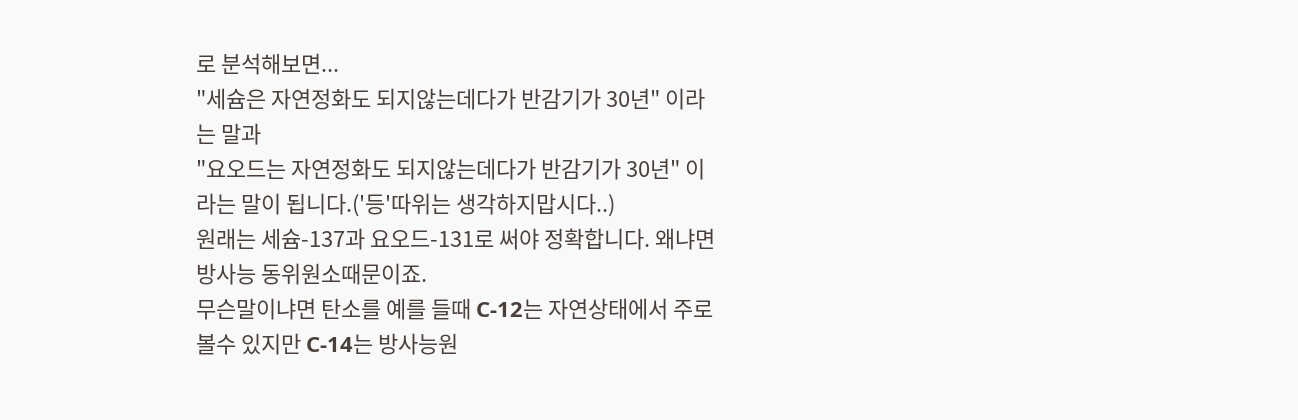로 분석해보면...
"세슘은 자연정화도 되지않는데다가 반감기가 30년" 이라는 말과
"요오드는 자연정화도 되지않는데다가 반감기가 30년" 이라는 말이 됩니다.('등'따위는 생각하지맙시다..)
원래는 세슘-137과 요오드-131로 써야 정확합니다. 왜냐면 방사능 동위원소때문이죠.
무슨말이냐면 탄소를 예를 들때 C-12는 자연상태에서 주로 볼수 있지만 C-14는 방사능원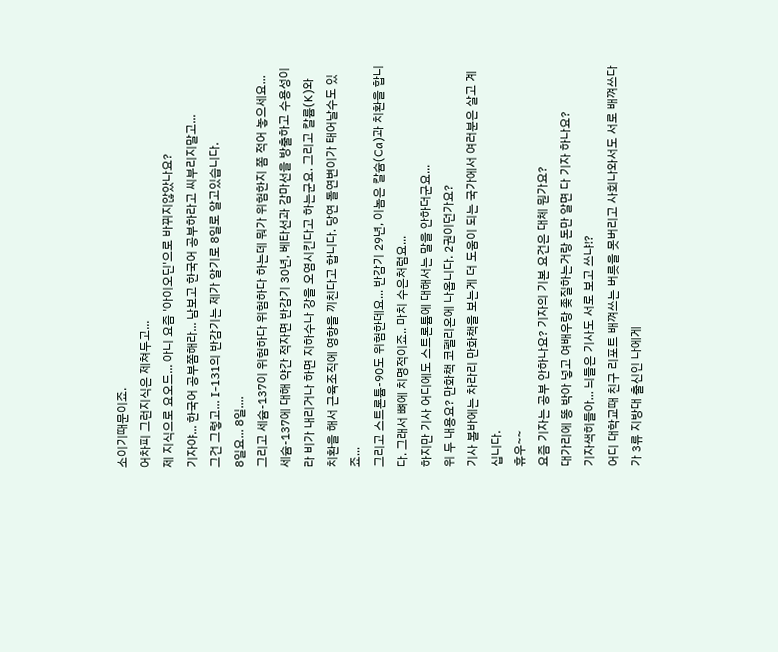소이기때문이죠.
어차피 그런지식은 제쳐두고...
제 지식으로 요오드... 아니 요즘 '아이오딘'으로 바뀌지않았나요?
기자야... 한국어 공부쫌해라... 남보고 한국어 공부하라고 씨부리지말고...
그건 그렇고... I-131의 반감기는 제가 알기로 8일로 알고있습니다.
8일요... 8일....
그리고 세슘-137이 위험하다 위험하다 하는데 뭐가 위험한지 쫌 적어 놓으세요...
세슘-137에 대해 약간 적자면 반감기 30년, 베타선과 감마선을 방출하고 수용성이라 비가 내리거나 하면 지하수나 강을 오염시킨다고 하는군요. 그리고 칼륨(K)와 치환을 해서 근육조직에 영향을 끼친다고 합니다. 당연 돌연변이가 태어날수도 있죠...
그리고 스트론튬-90도 위험한데요... 반감기 29년, 이놈은 칼슘(Ca)과 치환을 합니다. 그래서 뼈에 치명적이죠.. 마치 수은처럼요...
하지만 기사 어디에도 스트론튬에 대해서는 말을 안하더군요...
위 두 내용요? 만화책 코펠리온에 나옵니다. 2권이던가요?
기사 볼바에는 차라리 만화책을 보는게 더 도움이 되는 국가에서 여러분은 살고 계십니다.
휴우~~
요즘 기자는 공부 안하나요? 기자의 기본 요건은 대체 뭔가요?
대가리에 똥 박아 넣고 여배우랑 좆질하는거랑 돈만 알면 다 기자 하나요?
기자색히들아... 늬들은 기사도 서로 보고 쓰냐!?
어디 대학교때 친구 리포트 배껴쓰는 버릇을 못버리고 사회나와서도 서로 배껴쓰다가 3류 지방대 출신인 나에게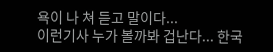욕이 나 쳐 듣고 말이다...
이런기사 누가 볼까봐 겁난다... 한국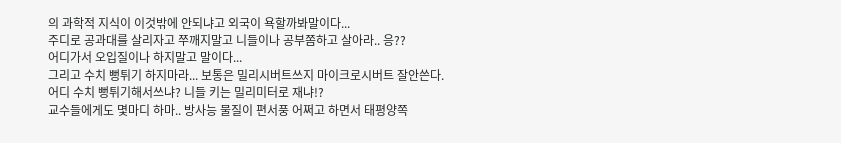의 과학적 지식이 이것밖에 안되냐고 외국이 욕할까봐말이다...
주디로 공과대를 살리자고 쭈깨지말고 니들이나 공부쫌하고 살아라.. 응??
어디가서 오입질이나 하지말고 말이다...
그리고 수치 뻥튀기 하지마라... 보통은 밀리시버트쓰지 마이크로시버트 잘안쓴다.
어디 수치 뻥튀기해서쓰냐? 니들 키는 밀리미터로 재냐!?
교수들에게도 몇마디 하마.. 방사능 물질이 편서풍 어쩌고 하면서 태평양쪽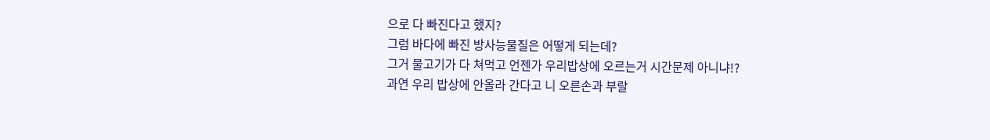으로 다 빠진다고 했지?
그럼 바다에 빠진 방사능물질은 어떻게 되는데?
그거 물고기가 다 쳐먹고 언젠가 우리밥상에 오르는거 시간문제 아니냐!?
과연 우리 밥상에 안올라 간다고 니 오른손과 부랄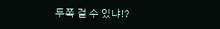두쪽 걸 수 있냐!?